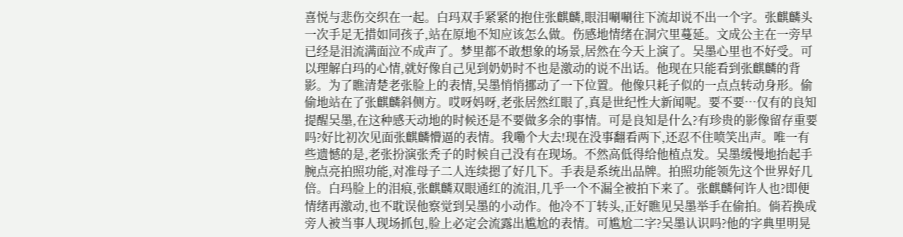喜悦与悲伤交织在一起。白玛双手紧紧的抱住张麒麟,眼泪唰唰往下流却说不出一个字。张麒麟头一次手足无措如同孩子,站在原地不知应该怎么做。伤感地情绪在洞穴里蔓延。文成公主在一旁早已经是泪流满面泣不成声了。梦里都不敢想象的场景,居然在今天上演了。吴墨心里也不好受。可以理解白玛的心情,就好像自己见到奶奶时不也是激动的说不出话。他现在只能看到张麒麟的背影。为了瞧清楚老张脸上的表情,吴墨悄悄挪动了一下位置。他像只耗子似的一点点转动身形。偷偷地站在了张麒麟斜侧方。哎呀妈呀,老张居然红眼了,真是世纪性大新闻呢。要不要…仅有的良知提醒吴墨,在这种感天动地的时候还是不要做多余的事情。可是良知是什么?有珍贵的影像留存重要吗?好比初次见面张麒麟懵逼的表情。我嘞个大去!现在没事翻看两下,还忍不住喷笑出声。唯一有些遗憾的是,老张扮演张秃子的时候自己没有在现场。不然高低得给他植点发。吴墨缓慢地抬起手腕点亮拍照功能,对准母子二人连续摁了好几下。手表是系统出品牌。拍照功能领先这个世界好几倍。白玛脸上的泪痕,张麒麟双眼通红的流泪,几乎一个不漏全被拍下来了。张麒麟何许人也?即便情绪再激动,也不耽误他察觉到吴墨的小动作。他冷不丁转头,正好瞧见吴墨举手在偷拍。倘若换成旁人被当事人现场抓包,脸上必定会流露出尴尬的表情。可尴尬二字?吴墨认识吗?他的字典里明晃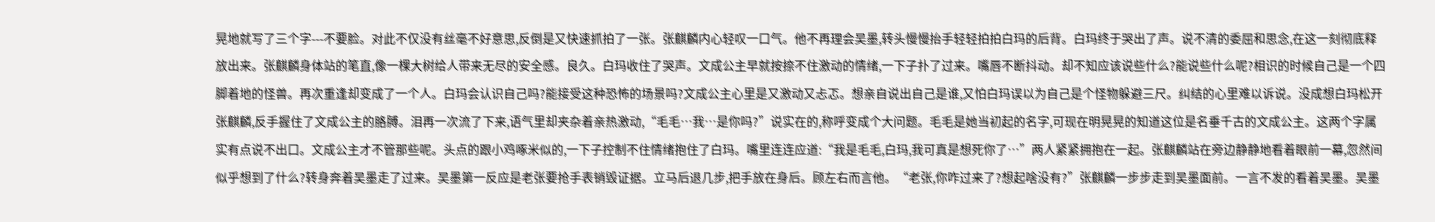晃地就写了三个字---不要脸。对此不仅没有丝毫不好意思,反倒是又快速抓拍了一张。张麒麟内心轻叹一口气。他不再理会吴墨,转头慢慢抬手轻轻拍拍白玛的后背。白玛终于哭出了声。说不清的委屈和思念,在这一刻彻底释放出来。张麒麟身体站的笔直,像一棵大树给人带来无尽的安全感。良久。白玛收住了哭声。文成公主早就按捺不住激动的情绪,一下子扑了过来。嘴唇不断抖动。却不知应该说些什么?能说些什么呢?相识的时候自己是一个四脚着地的怪兽。再次重逢却变成了一个人。白玛会认识自己吗?能接受这种恐怖的场景吗?文成公主心里是又激动又忐忑。想亲自说出自己是谁,又怕白玛误以为自己是个怪物躲避三尺。纠结的心里难以诉说。没成想白玛松开张麒麟,反手握住了文成公主的胳膊。泪再一次流了下来,语气里却夹杂着亲热激动,“毛毛…我…是你吗?”说实在的,称呼变成个大问题。毛毛是她当初起的名字,可现在明晃晃的知道这位是名垂千古的文成公主。这两个字属实有点说不出口。文成公主才不管那些呢。头点的跟小鸡啄米似的,一下子控制不住情绪抱住了白玛。嘴里连连应道:“我是毛毛,白玛,我可真是想死你了…”两人紧紧拥抱在一起。张麒麟站在旁边静静地看着眼前一幕,忽然间似乎想到了什么?转身奔着吴墨走了过来。吴墨第一反应是老张要抢手表销毁证据。立马后退几步,把手放在身后。顾左右而言他。“老张,你咋过来了?想起啥没有?”张麒麟一步步走到吴墨面前。一言不发的看着吴墨。吴墨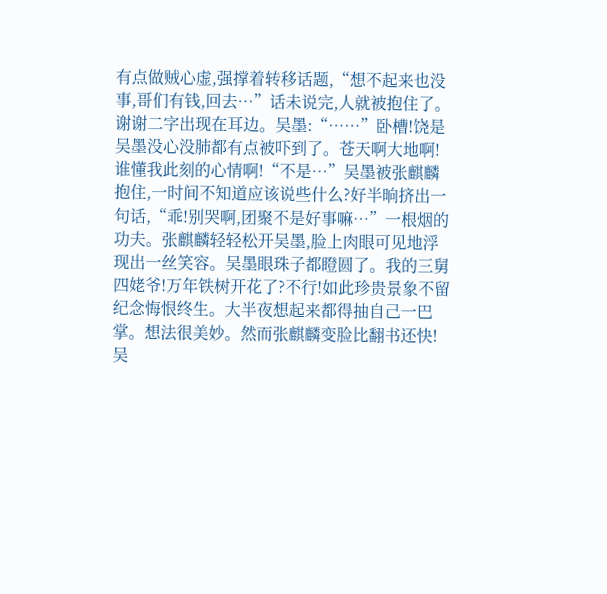有点做贼心虚,强撑着转移话题,“想不起来也没事,哥们有钱,回去…”话未说完,人就被抱住了。谢谢二字出现在耳边。吴墨:“……”卧槽!饶是吴墨没心没肺都有点被吓到了。苍天啊大地啊!谁懂我此刻的心情啊!“不是…”吴墨被张麒麟抱住,一时间不知道应该说些什么?好半晌挤出一句话,“乖!别哭啊,团聚不是好事嘛…”一根烟的功夫。张麒麟轻轻松开吴墨,脸上肉眼可见地浮现出一丝笑容。吴墨眼珠子都瞪圆了。我的三舅四姥爷!万年铁树开花了?不行!如此珍贵景象不留纪念悔恨终生。大半夜想起来都得抽自己一巴掌。想法很美妙。然而张麒麟变脸比翻书还快!吴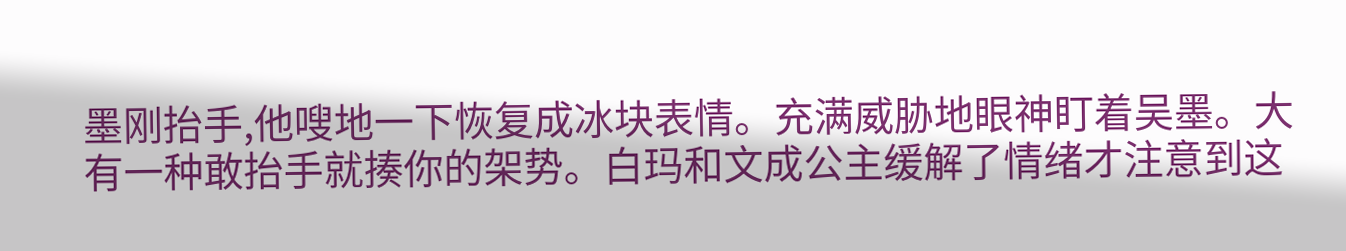墨刚抬手,他嗖地一下恢复成冰块表情。充满威胁地眼神盯着吴墨。大有一种敢抬手就揍你的架势。白玛和文成公主缓解了情绪才注意到这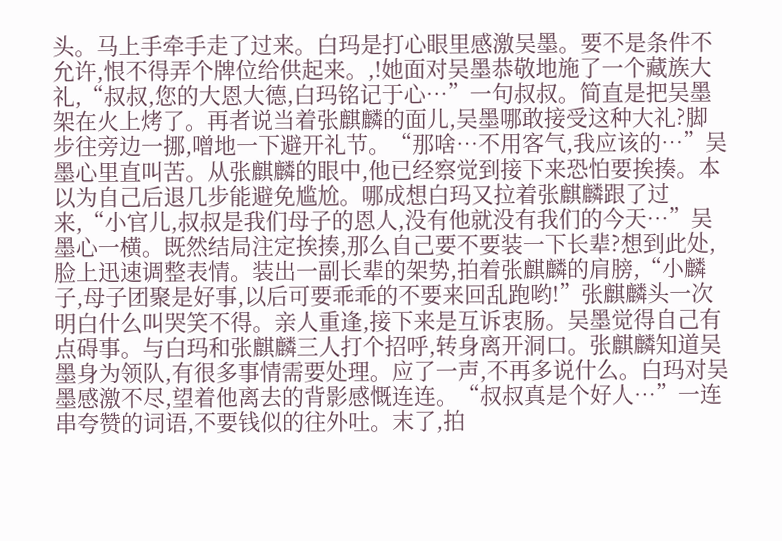头。马上手牵手走了过来。白玛是打心眼里感激吴墨。要不是条件不允许,恨不得弄个牌位给供起来。,!她面对吴墨恭敬地施了一个藏族大礼,“叔叔,您的大恩大德,白玛铭记于心…”一句叔叔。简直是把吴墨架在火上烤了。再者说当着张麒麟的面儿,吴墨哪敢接受这种大礼?脚步往旁边一挪,噌地一下避开礼节。“那啥…不用客气,我应该的…”吴墨心里直叫苦。从张麒麟的眼中,他已经察觉到接下来恐怕要挨揍。本以为自己后退几步能避免尴尬。哪成想白玛又拉着张麒麟跟了过来,“小官儿,叔叔是我们母子的恩人,没有他就没有我们的今天…”吴墨心一横。既然结局注定挨揍,那么自己要不要装一下长辈?想到此处,脸上迅速调整表情。装出一副长辈的架势,拍着张麒麟的肩膀,“小麟子,母子团聚是好事,以后可要乖乖的不要来回乱跑哟!”张麒麟头一次明白什么叫哭笑不得。亲人重逢,接下来是互诉衷肠。吴墨觉得自己有点碍事。与白玛和张麒麟三人打个招呼,转身离开洞口。张麒麟知道吴墨身为领队,有很多事情需要处理。应了一声,不再多说什么。白玛对吴墨感激不尽,望着他离去的背影感慨连连。“叔叔真是个好人…”一连串夸赞的词语,不要钱似的往外吐。末了,拍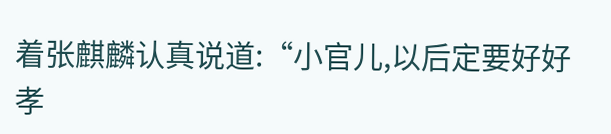着张麒麟认真说道:“小官儿,以后定要好好孝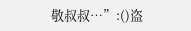敬叔叔…”:()盗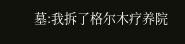墓:我拆了格尔木疗养院